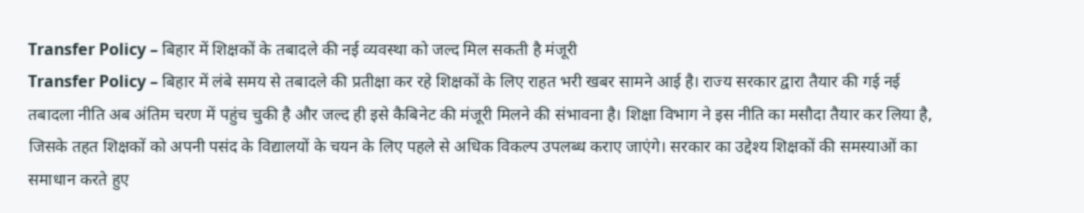Transfer Policy – बिहार में शिक्षकों के तबादले की नई व्यवस्था को जल्द मिल सकती है मंजूरी
Transfer Policy – बिहार में लंबे समय से तबादले की प्रतीक्षा कर रहे शिक्षकों के लिए राहत भरी खबर सामने आई है। राज्य सरकार द्वारा तैयार की गई नई तबादला नीति अब अंतिम चरण में पहुंच चुकी है और जल्द ही इसे कैबिनेट की मंजूरी मिलने की संभावना है। शिक्षा विभाग ने इस नीति का मसौदा तैयार कर लिया है, जिसके तहत शिक्षकों को अपनी पसंद के विद्यालयों के चयन के लिए पहले से अधिक विकल्प उपलब्ध कराए जाएंगे। सरकार का उद्देश्य शिक्षकों की समस्याओं का समाधान करते हुए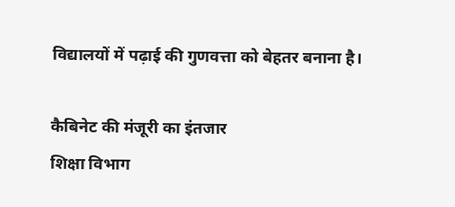विद्यालयों में पढ़ाई की गुणवत्ता को बेहतर बनाना है।

कैबिनेट की मंजूरी का इंतजार
शिक्षा विभाग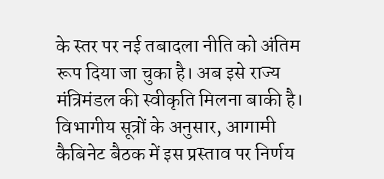के स्तर पर नई तबादला नीति को अंतिम रूप दिया जा चुका है। अब इसे राज्य मंत्रिमंडल की स्वीकृति मिलना बाकी है। विभागीय सूत्रों के अनुसार, आगामी कैबिनेट बैठक में इस प्रस्ताव पर निर्णय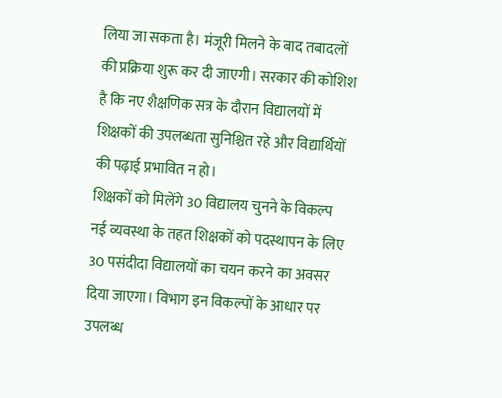लिया जा सकता है। मंजूरी मिलने के बाद तबादलों की प्रक्रिया शुरू कर दी जाएगी। सरकार की कोशिश है कि नए शैक्षणिक सत्र के दौरान विद्यालयों में शिक्षकों की उपलब्धता सुनिश्चित रहे और विद्यार्थियों की पढ़ाई प्रभावित न हो।
शिक्षकों को मिलेंगे 30 विद्यालय चुनने के विकल्प
नई व्यवस्था के तहत शिक्षकों को पदस्थापन के लिए 30 पसंदीदा विद्यालयों का चयन करने का अवसर दिया जाएगा। विभाग इन विकल्पों के आधार पर उपलब्ध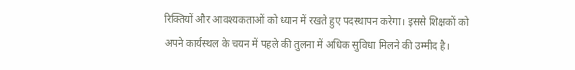रिक्तियों और आवश्यकताओं को ध्यान में रखते हुए पदस्थापन करेगा। इससे शिक्षकों को अपने कार्यस्थल के चयन में पहले की तुलना में अधिक सुविधा मिलने की उम्मीद है।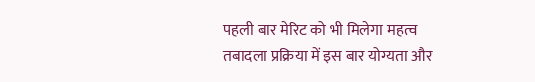पहली बार मेरिट को भी मिलेगा महत्व
तबादला प्रक्रिया में इस बार योग्यता और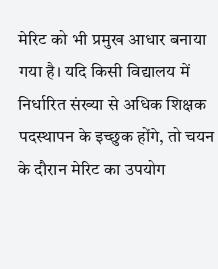मेरिट को भी प्रमुख आधार बनाया गया है। यदि किसी विद्यालय में निर्धारित संख्या से अधिक शिक्षक पदस्थापन के इच्छुक होंगे, तो चयन के दौरान मेरिट का उपयोग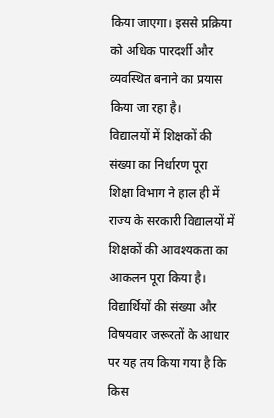किया जाएगा। इससे प्रक्रिया को अधिक पारदर्शी और व्यवस्थित बनाने का प्रयास किया जा रहा है।
विद्यालयों में शिक्षकों की संख्या का निर्धारण पूरा
शिक्षा विभाग ने हाल ही में राज्य के सरकारी विद्यालयों में शिक्षकों की आवश्यकता का आकलन पूरा किया है। विद्यार्थियों की संख्या और विषयवार जरूरतों के आधार पर यह तय किया गया है कि किस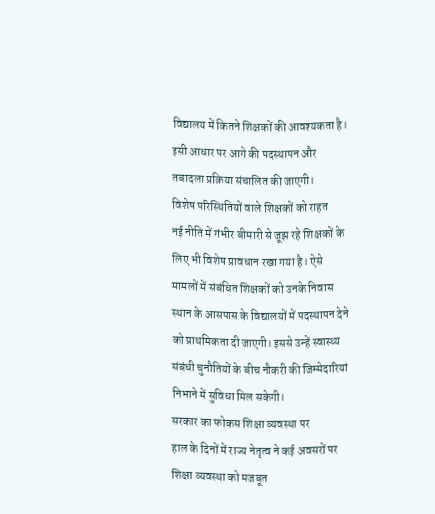विद्यालय में कितने शिक्षकों की आवश्यकता है। इसी आधार पर आगे की पदस्थापन और तबादला प्रक्रिया संचालित की जाएगी।
विशेष परिस्थितियों वाले शिक्षकों को राहत
नई नीति में गंभीर बीमारी से जूझ रहे शिक्षकों के लिए भी विशेष प्रावधान रखा गया है। ऐसे मामलों में संबंधित शिक्षकों को उनके निवास स्थान के आसपास के विद्यालयों में पदस्थापन देने को प्राथमिकता दी जाएगी। इससे उन्हें स्वास्थ्य संबंधी चुनौतियों के बीच नौकरी की जिम्मेदारियां निभाने में सुविधा मिल सकेगी।
सरकार का फोकस शिक्षा व्यवस्था पर
हाल के दिनों में राज्य नेतृत्व ने कई अवसरों पर शिक्षा व्यवस्था को मजबूत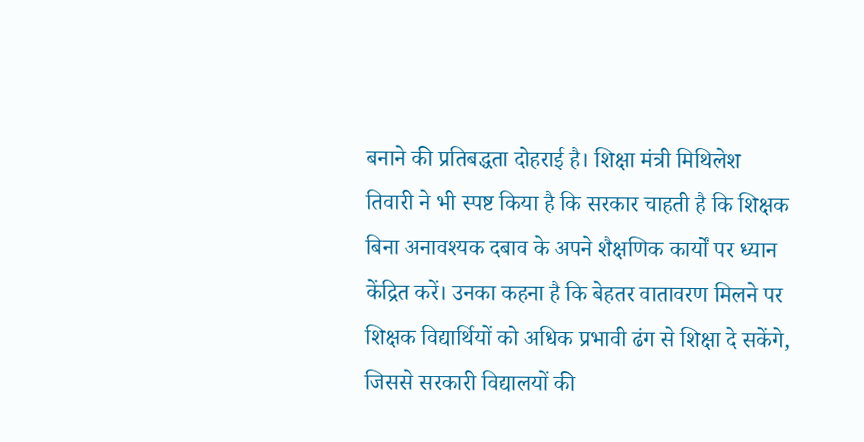बनाने की प्रतिबद्धता दोहराई है। शिक्षा मंत्री मिथिलेश तिवारी ने भी स्पष्ट किया है कि सरकार चाहती है कि शिक्षक बिना अनावश्यक दबाव के अपने शैक्षणिक कार्यों पर ध्यान केंद्रित करें। उनका कहना है कि बेहतर वातावरण मिलने पर शिक्षक विद्यार्थियों को अधिक प्रभावी ढंग से शिक्षा दे सकेंगे, जिससे सरकारी विद्यालयों की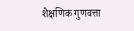शैक्षणिक गुणवत्ता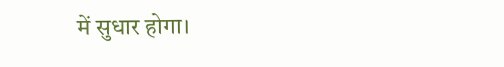में सुधार होगा।